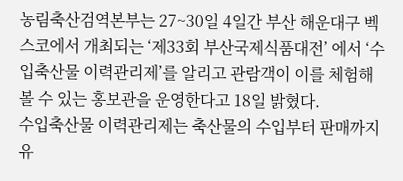농림축산검역본부는 27~30일 4일간 부산 해운대구 벡스코에서 개최되는 ‘제33회 부산국제식품대전’ 에서 ‘수입축산물 이력관리제’를 알리고 관람객이 이를 체험해볼 수 있는 홍보관을 운영한다고 18일 밝혔다.
수입축산물 이력관리제는 축산물의 수입부터 판매까지 유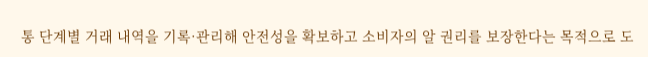통 단계별 거래 내역을 기록·관리해 안전성을 확보하고 소비자의 알 권리를 보장한다는 목적으로 도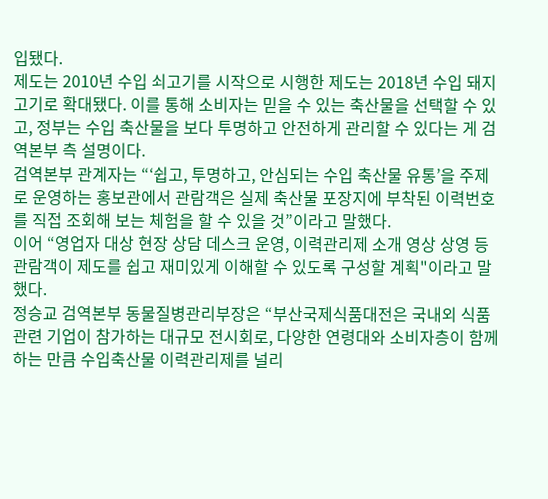입됐다.
제도는 2010년 수입 쇠고기를 시작으로 시행한 제도는 2018년 수입 돼지고기로 확대됐다. 이를 통해 소비자는 믿을 수 있는 축산물을 선택할 수 있고, 정부는 수입 축산물을 보다 투명하고 안전하게 관리할 수 있다는 게 검역본부 측 설명이다.
검역본부 관계자는 “‘쉽고, 투명하고, 안심되는 수입 축산물 유통’을 주제로 운영하는 홍보관에서 관람객은 실제 축산물 포장지에 부착된 이력번호를 직접 조회해 보는 체험을 할 수 있을 것”이라고 말했다.
이어 “영업자 대상 현장 상담 데스크 운영, 이력관리제 소개 영상 상영 등 관람객이 제도를 쉽고 재미있게 이해할 수 있도록 구성할 계획"이라고 말했다.
정승교 검역본부 동물질병관리부장은 “부산국제식품대전은 국내외 식품관련 기업이 참가하는 대규모 전시회로, 다양한 연령대와 소비자층이 함께하는 만큼 수입축산물 이력관리제를 널리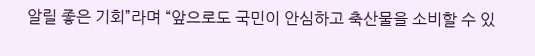알릴 좋은 기회”라며 “앞으로도 국민이 안심하고 축산물을 소비할 수 있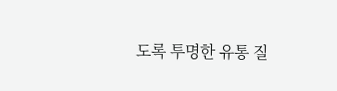도록 투명한 유통 질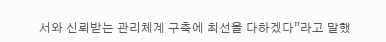서와 신뢰받는 관리체계 구축에 최선을 다하겠다”라고 말했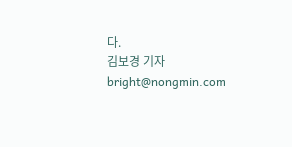다.
김보경 기자 bright@nongmin.com